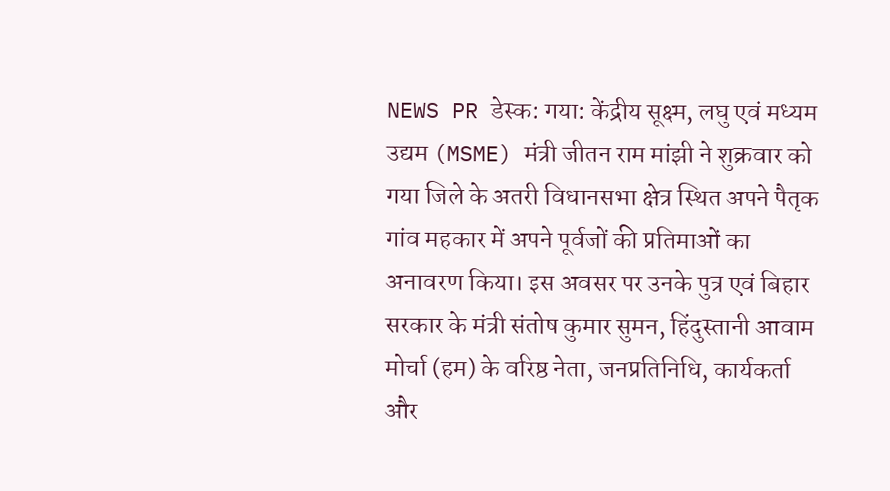NEWS PR डेस्क: गया: केंद्रीय सूक्ष्म, लघु एवं मध्यम उद्यम (MSME) मंत्री जीतन राम मांझी ने शुक्रवार को गया जिले के अतरी विधानसभा क्षेत्र स्थित अपने पैतृक गांव महकार में अपने पूर्वजों की प्रतिमाओं का अनावरण किया। इस अवसर पर उनके पुत्र एवं बिहार सरकार के मंत्री संतोष कुमार सुमन, हिंदुस्तानी आवाम मोर्चा (हम) के वरिष्ठ नेता, जनप्रतिनिधि, कार्यकर्ता और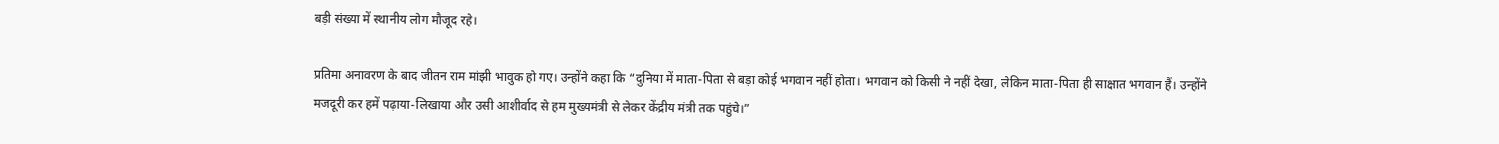बड़ी संख्या में स्थानीय लोग मौजूद रहे।

प्रतिमा अनावरण के बाद जीतन राम मांझी भावुक हो गए। उन्होंने कहा कि “दुनिया में माता-पिता से बड़ा कोई भगवान नहीं होता। भगवान को किसी ने नहीं देखा, लेकिन माता-पिता ही साक्षात भगवान हैं। उन्होंने मजदूरी कर हमें पढ़ाया-लिखाया और उसी आशीर्वाद से हम मुख्यमंत्री से लेकर केंद्रीय मंत्री तक पहुंचे।”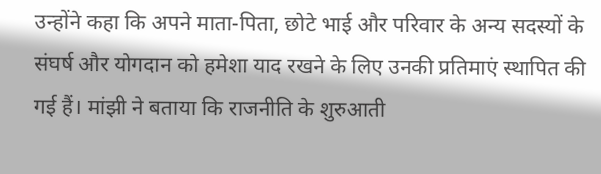उन्होंने कहा कि अपने माता-पिता, छोटे भाई और परिवार के अन्य सदस्यों के संघर्ष और योगदान को हमेशा याद रखने के लिए उनकी प्रतिमाएं स्थापित की गई हैं। मांझी ने बताया कि राजनीति के शुरुआती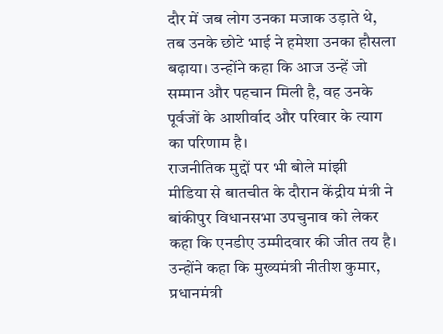दौर में जब लोग उनका मजाक उड़ाते थे, तब उनके छोटे भाई ने हमेशा उनका हौसला बढ़ाया। उन्होंने कहा कि आज उन्हें जो सम्मान और पहचान मिली है, वह उनके पूर्वजों के आशीर्वाद और परिवार के त्याग का परिणाम है।
राजनीतिक मुद्दों पर भी बोले मांझी
मीडिया से बातचीत के दौरान केंद्रीय मंत्री ने बांकीपुर विधानसभा उपचुनाव को लेकर कहा कि एनडीए उम्मीदवार की जीत तय है। उन्होंने कहा कि मुख्यमंत्री नीतीश कुमार, प्रधानमंत्री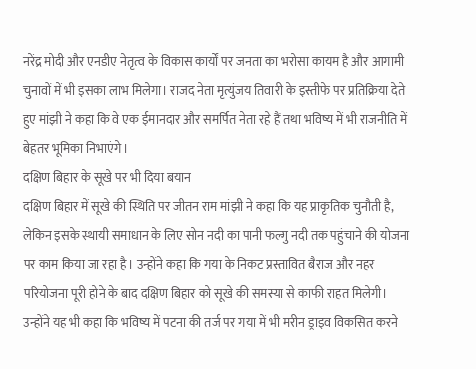नरेंद्र मोदी और एनडीए नेतृत्व के विकास कार्यों पर जनता का भरोसा कायम है और आगामी चुनावों में भी इसका लाभ मिलेगा। राजद नेता मृत्युंजय तिवारी के इस्तीफे पर प्रतिक्रिया देते हुए मांझी ने कहा कि वे एक ईमानदार और समर्पित नेता रहे हैं तथा भविष्य में भी राजनीति में बेहतर भूमिका निभाएंगे।
दक्षिण बिहार के सूखे पर भी दिया बयान
दक्षिण बिहार में सूखे की स्थिति पर जीतन राम मांझी ने कहा कि यह प्राकृतिक चुनौती है, लेकिन इसके स्थायी समाधान के लिए सोन नदी का पानी फल्गु नदी तक पहुंचाने की योजना पर काम किया जा रहा है। उन्होंने कहा कि गया के निकट प्रस्तावित बैराज और नहर परियोजना पूरी होने के बाद दक्षिण बिहार को सूखे की समस्या से काफी राहत मिलेगी। उन्होंने यह भी कहा कि भविष्य में पटना की तर्ज पर गया में भी मरीन ड्राइव विकसित करने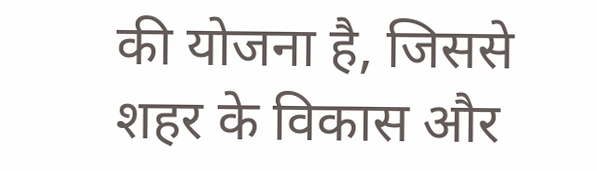की योजना है, जिससे शहर के विकास और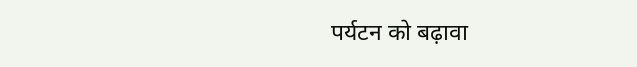पर्यटन को बढ़ावा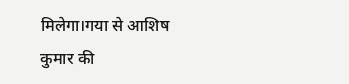मिलेगा।गया से आशिष कुमार की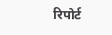रिपोर्ट